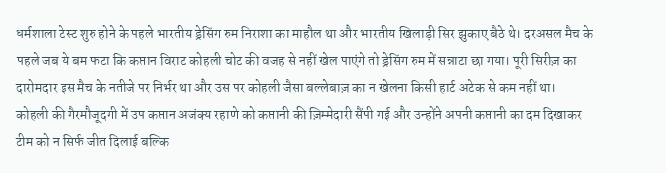धर्मशाला टेस्ट शुरु होने के पहले भारतीय ड्रेसिंग रुम निराशा का माहौल था और भारतीय खिलाड़ी सिर झुकाए बैठे थे। दरअसल मैच के पहले जब ये बम फटा कि कप्तान विराट कोहली चोट की वजह से नहीं खेल पाएंगे तो ड्रेसिंग रुम में सन्नाटा छा गया। पूरी सिरीज़ का दारोमदार इस मैच के नतीजे पर निर्भर था और उस पर कोहली जैसा बल्लेबाज़ का न खेलना किसी हार्ट अटेक से कम नहीं था।
कोहली की गैरमौजूदगी में उप कप्तान अजंक्य रहाणे को कप्तानी की ज़िम्मेदारी सैंपी गई और उन्होंने अपनी कप्तानी का दम दिखाकर टीम को न सिर्फ जीत दिलाई बल्कि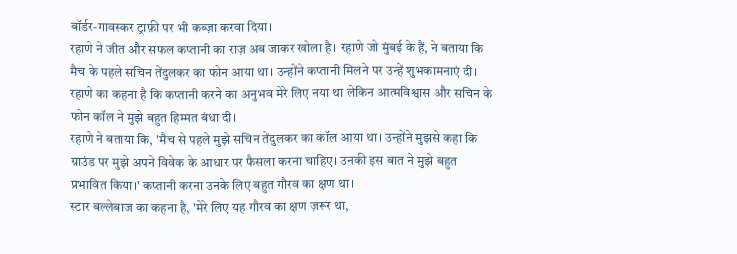बॉर्डर-गावस्कर ट्राफ़ी पर भी कब्ज़ा करवा दिया।
रहाणे ने जीत और सफल कप्तानी का राज़ अब जाकर खोला है। रहाणे जो मुंबई के हैं, ने बताया कि मैच के पहले सचिन तेंदुलकर का फोन आया था। उन्होंने कप्तानी मिलने पर उन्हें शुभकामनाएं दी। रहाणे का कहना है कि कप्तानी करने का अनुभव मेरे लिए नया था लेकिन आत्मविश्वास और सचिन के फोन कॉल ने मुझे बहुत हिम्मत बंधा दी।
रहाणे ने बताया कि, 'मैच से पहले मुझे सचिन तेंदुलकर का कॉल आया था। उन्होंने मुझसे कहा कि ग्राउंड पर मुझे अपने विवेक के आधार पर फैसला करना चाहिए। उनकी इस बात ने मुझे बहुत प्रभावित किया।' कप्तानी करना उनके लिए बहुत गौरव का क्षण था।
स्टार बल्लेबाज का कहना है, 'मेरे लिए यह गौरव का क्षण ज़रूर था,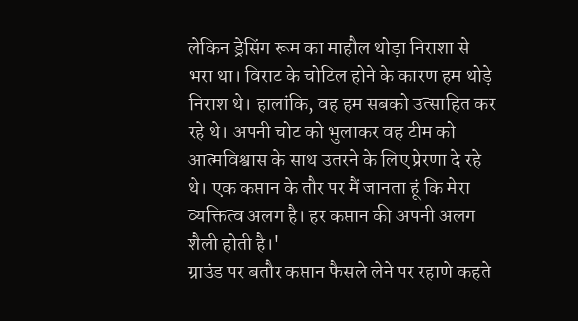लेकिन ड्रेसिंग रूम का माहौल थोड़ा निराशा से भरा था। विराट के चोटिल होने के कारण हम थोड़े निराश थे। हालांकि, वह हम सबको उत्साहित कर रहे थे। अपनी चोट को भुलाकर वह टीम को आत्मविश्वास के साथ उतरने के लिए प्रेरणा दे रहे थे। एक कप्तान के तौर पर मैं जानता हूं कि मेरा व्यक्तित्व अलग है। हर कप्तान की अपनी अलग शैली होती है।'
ग्राउंड पर बतौर कप्तान फैसले लेने पर रहाणे कहते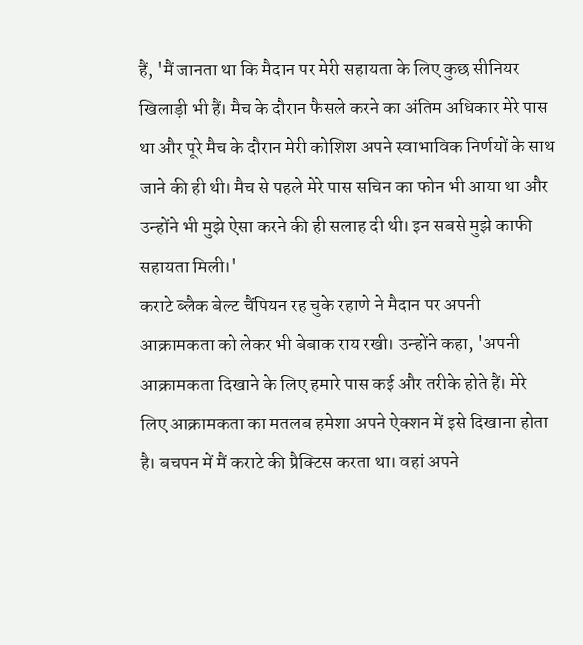हैं, 'मैं जानता था कि मैदान पर मेरी सहायता के लिए कुछ सीनियर खिलाड़ी भी हैं। मैच के दौरान फैसले करने का अंतिम अधिकार मेरे पास था और पूरे मैच के दौरान मेरी कोशिश अपने स्वाभाविक निर्णयों के साथ जाने की ही थी। मैच से पहले मेरे पास सचिन का फोन भी आया था और उन्होंने भी मुझे ऐसा करने की ही सलाह दी थी। इन सबसे मुझे काफी सहायता मिली।'
कराटे ब्लैक बेल्ट चैंपियन रह चुके रहाणे ने मैदान पर अपनी आक्रामकता को लेकर भी बेबाक राय रखी। उन्होंने कहा, 'अपनी आक्रामकता दिखाने के लिए हमारे पास कई और तरीके होते हैं। मेरे लिए आक्रामकता का मतलब हमेशा अपने ऐक्शन में इसे दिखाना होता है। बचपन में मैं कराटे की प्रैक्टिस करता था। वहां अपने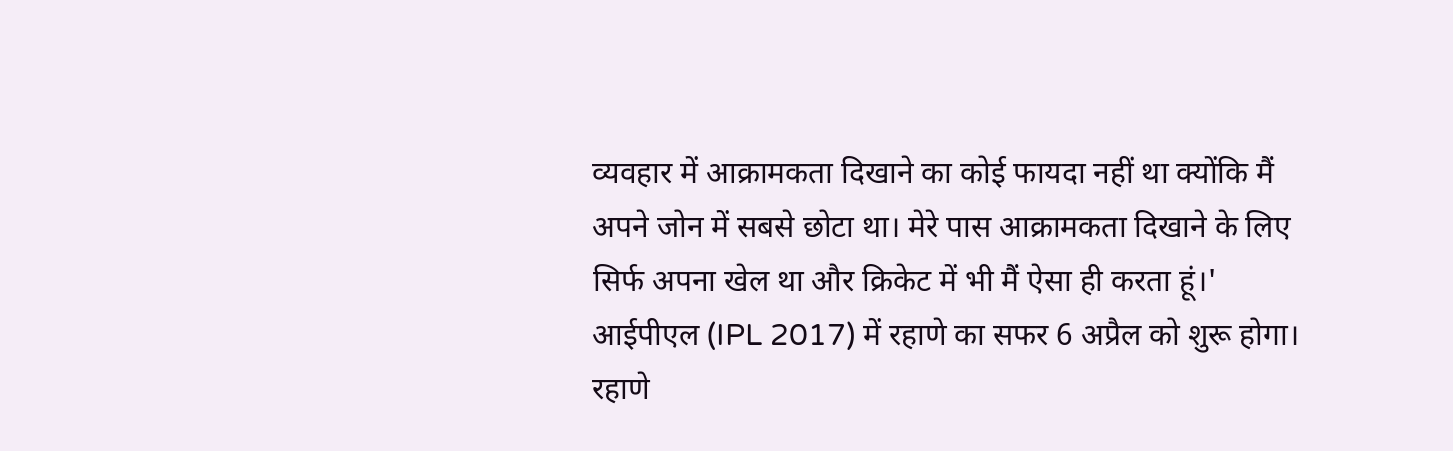व्यवहार में आक्रामकता दिखाने का कोई फायदा नहीं था क्योंकि मैं अपने जोन में सबसे छोटा था। मेरे पास आक्रामकता दिखाने के लिए सिर्फ अपना खेल था और क्रिकेट में भी मैं ऐसा ही करता हूं।'
आईपीएल (IPL 2017) में रहाणे का सफर 6 अप्रैल को शुरू होगा। रहाणे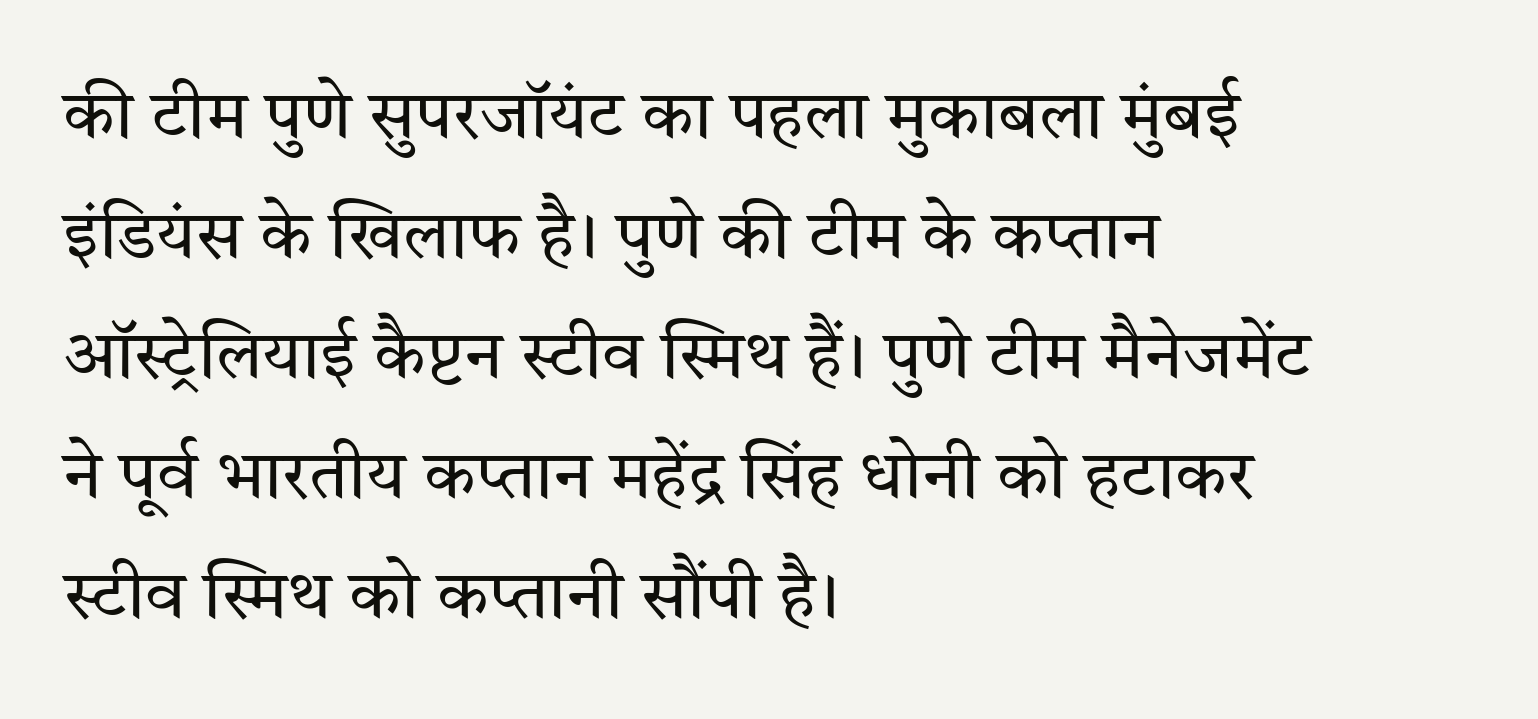की टीम पुणे सुपरजॉयंट का पहला मुकाबला मुंबई इंडियंस के खिलाफ है। पुणे की टीम के कप्तान ऑस्ट्रेलियाई कैप्टन स्टीव स्मिथ हैं। पुणे टीम मैनेजमेंट ने पूर्व भारतीय कप्तान महेंद्र सिंह धोनी को हटाकर स्टीव स्मिथ को कप्तानी सौंपी है।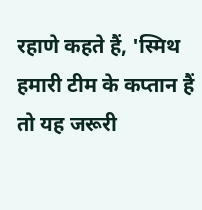रहाणे कहते हैं, 'स्मिथ हमारी टीम के कप्तान हैं तो यह जरूरी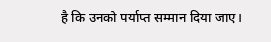है कि उनको पर्याप्त सम्मान दिया जाए।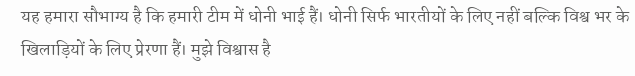यह हमारा सौभाग्य है कि हमारी टीम में धोनी भाई हैं। धोनी सिर्फ भारतीयों के लिए नहीं बल्कि विश्व भर के खिलाड़ियों के लिए प्रेरणा हैं। मुझे विश्वास है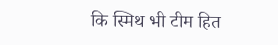कि स्मिथ भी टीम हित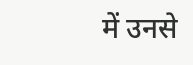में उनसे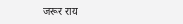जरूर राय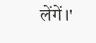लेंगें।'